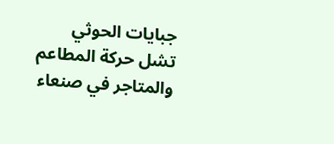جبايات الحوثي تشل حركة المطاعم والمتاجر في صنعاء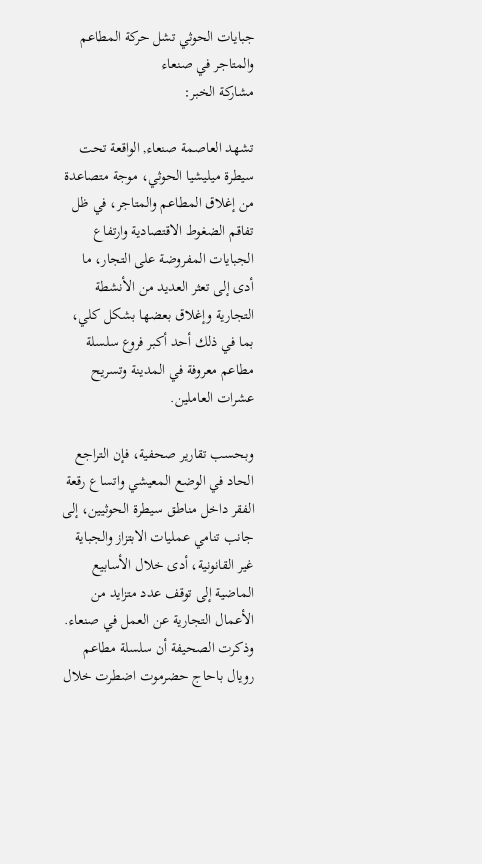جبايات الحوثي تشل حركة المطاعم والمتاجر في صنعاء
مشاركة الخبر:

تشهد العاصمة صنعاء, الواقعة تحت سيطرة ميليشيا الحوثي، موجة متصاعدة من إغلاق المطاعم والمتاجر، في ظل تفاقم الضغوط الاقتصادية وارتفاع الجبايات المفروضة على التجار، ما أدى إلى تعثر العديد من الأنشطة التجارية وإغلاق بعضها بشكل كلي، بما في ذلك أحد أكبر فروع سلسلة مطاعم معروفة في المدينة وتسريح عشرات العاملين.

وبحسب تقارير صحفية، فإن التراجع الحاد في الوضع المعيشي واتساع رقعة الفقر داخل مناطق سيطرة الحوثيين، إلى جانب تنامي عمليات الابتزاز والجباية غير القانونية، أدى خلال الأسابيع الماضية إلى توقف عدد متزايد من الأعمال التجارية عن العمل في صنعاء.
وذكرت الصحيفة أن سلسلة مطاعم رويال باحاج حضرموت اضطرت خلال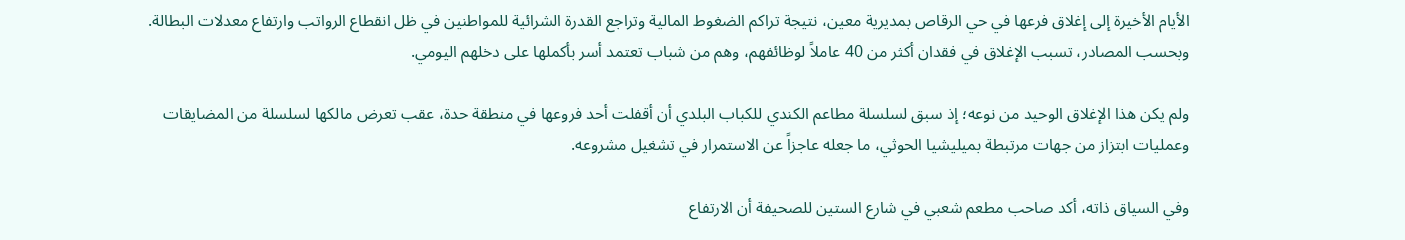الأيام الأخيرة إلى إغلاق فرعها في حي الرقاص بمديرية معين، نتيجة تراكم الضغوط المالية وتراجع القدرة الشرائية للمواطنين في ظل انقطاع الرواتب وارتفاع معدلات البطالة. وبحسب المصادر، تسبب الإغلاق في فقدان أكثر من 40 عاملاً لوظائفهم، وهم من شباب تعتمد أسر بأكملها على دخلهم اليومي.

ولم يكن هذا الإغلاق الوحيد من نوعه؛ إذ سبق لسلسلة مطاعم الكندي للكباب البلدي أن أقفلت أحد فروعها في منطقة حدة، عقب تعرض مالكها لسلسلة من المضايقات وعمليات ابتزاز من جهات مرتبطة بميليشيا الحوثي، ما جعله عاجزاً عن الاستمرار في تشغيل مشروعه.

وفي السياق ذاته، أكد صاحب مطعم شعبي في شارع الستين للصحيفة أن الارتفاع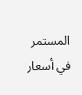المستمر في أسعار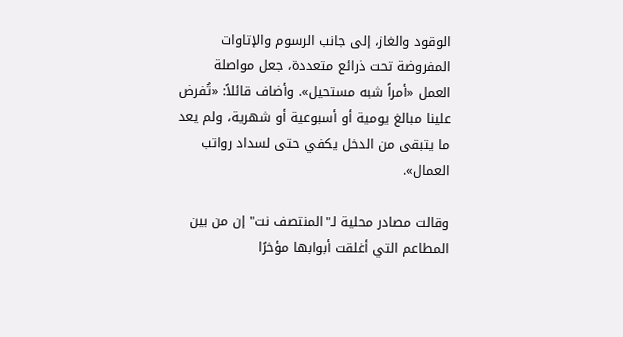الوقود والغاز، إلى جانب الرسوم والإتاوات المفروضة تحت ذرائع متعددة، جعل مواصلة العمل «أمراً شبه مستحيل». وأضاف قائلاً: «تُفرض علينا مبالغ يومية أو أسبوعية أو شهرية، ولم يعد ما يتبقى من الدخل يكفي حتى لسداد رواتب العمال».

وقالت مصادر محلية لـ"المنتصف نت" إن من بين المطاعم التي أغلقت أبوابها مؤخرًا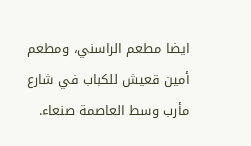ايضا مطعم الراسني، ومطعم أمين قعيش للكباب في شارع مأرب وسط العاصمة صنعاء.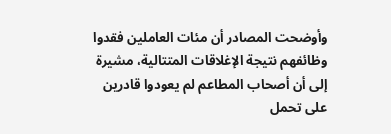وأوضحت المصادر أن مئات العاملين فقدوا وظائفهم نتيجة الإغلاقات المتتالية، مشيرة إلى أن أصحاب المطاعم لم يعودوا قادرين على تحمل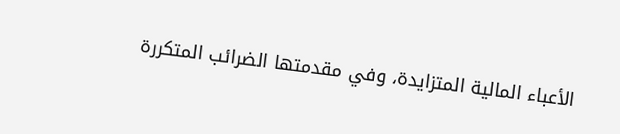الأعباء المالية المتزايدة، وفي مقدمتها الضرائب المتكررة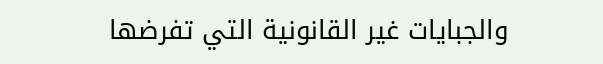والجبايات غير القانونية التي تفرضها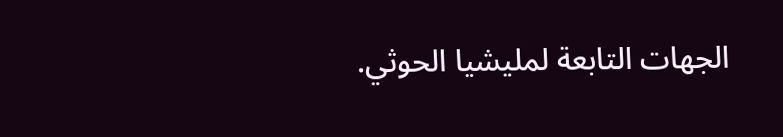الجهات التابعة لمليشيا الحوثي.